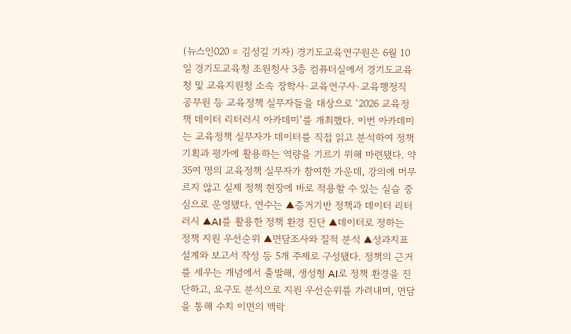(뉴스인020 = 김성길 기자) 경기도교육연구원은 6월 10일 경기도교육청 조원청사 3층 컴퓨터실에서 경기도교육청 및 교육지원청 소속 장학사·교육연구사·교육행정직 공무원 등 교육정책 실무자들을 대상으로 ‘2026 교육정책 데이터 리터러시 아카데미’를 개최했다. 이번 아카데미는 교육정책 실무자가 데이터를 직접 읽고 분석하여 정책 기획과 평가에 활용하는 역량을 기르기 위해 마련됐다. 약 35여 명의 교육정책 실무자가 참여한 가운데, 강의에 머무르지 않고 실제 정책 현장에 바로 적용할 수 있는 실습 중심으로 운영됐다. 연수는 ▲증거기반 정책과 데이터 리터러시 ▲AI를 활용한 정책 환경 진단 ▲데이터로 정하는 정책 지원 우선순위 ▲면담조사와 질적 분석 ▲성과지표 설계와 보고서 작성 등 5개 주제로 구성됐다. 정책의 근거를 세우는 개념에서 출발해, 생성형 AI로 정책 환경을 진단하고, 요구도 분석으로 지원 우선순위를 가려내며, 면담을 통해 수치 이면의 맥락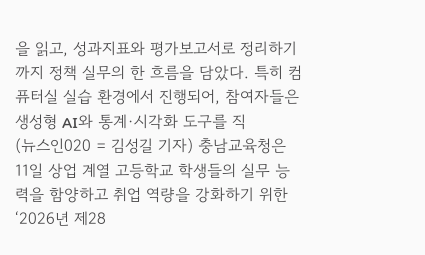을 읽고, 성과지표와 평가보고서로 정리하기까지 정책 실무의 한 흐름을 담았다. 특히 컴퓨터실 실습 환경에서 진행되어, 참여자들은 생성형 AI와 통계·시각화 도구를 직
(뉴스인020 = 김성길 기자) 충남교육청은 11일 상업 계열 고등학교 학생들의 실무 능력을 함양하고 취업 역량을 강화하기 위한 ‘2026년 제28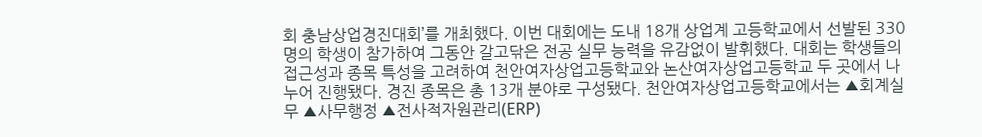회 충남상업경진대회’를 개최했다. 이번 대회에는 도내 18개 상업계 고등학교에서 선발된 330명의 학생이 참가하여 그동안 갈고닦은 전공 실무 능력을 유감없이 발휘했다. 대회는 학생들의 접근성과 종목 특성을 고려하여 천안여자상업고등학교와 논산여자상업고등학교 두 곳에서 나누어 진행됐다. 경진 종목은 총 13개 분야로 구성됐다. 천안여자상업고등학교에서는 ▲회계실무 ▲사무행정 ▲전사적자원관리(ERP)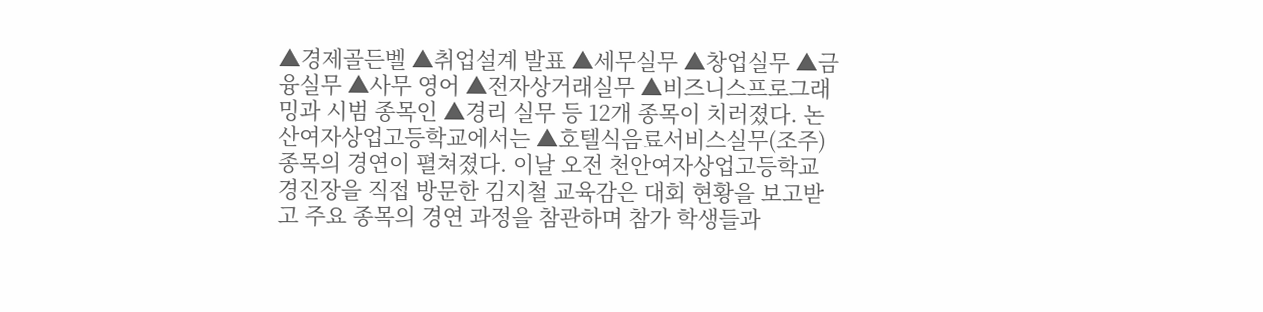▲경제골든벨 ▲취업설계 발표 ▲세무실무 ▲창업실무 ▲금융실무 ▲사무 영어 ▲전자상거래실무 ▲비즈니스프로그래밍과 시범 종목인 ▲경리 실무 등 12개 종목이 치러졌다. 논산여자상업고등학교에서는 ▲호텔식음료서비스실무(조주) 종목의 경연이 펼쳐졌다. 이날 오전 천안여자상업고등학교 경진장을 직접 방문한 김지철 교육감은 대회 현황을 보고받고 주요 종목의 경연 과정을 참관하며 참가 학생들과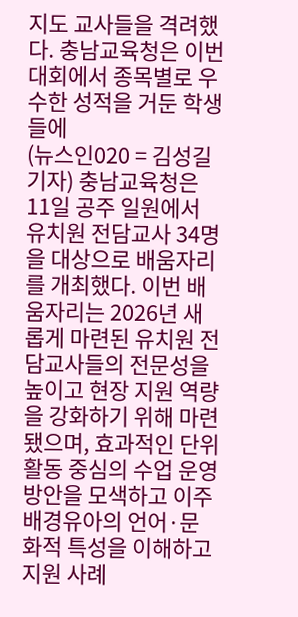지도 교사들을 격려했다. 충남교육청은 이번 대회에서 종목별로 우수한 성적을 거둔 학생들에
(뉴스인020 = 김성길 기자) 충남교육청은 11일 공주 일원에서 유치원 전담교사 34명을 대상으로 배움자리를 개최했다. 이번 배움자리는 2026년 새롭게 마련된 유치원 전담교사들의 전문성을 높이고 현장 지원 역량을 강화하기 위해 마련됐으며, 효과적인 단위 활동 중심의 수업 운영 방안을 모색하고 이주배경유아의 언어·문화적 특성을 이해하고 지원 사례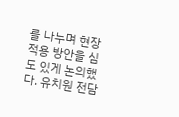를 나누며 현장 적용 방안을 심도 있게 논의했다. 유치원 전담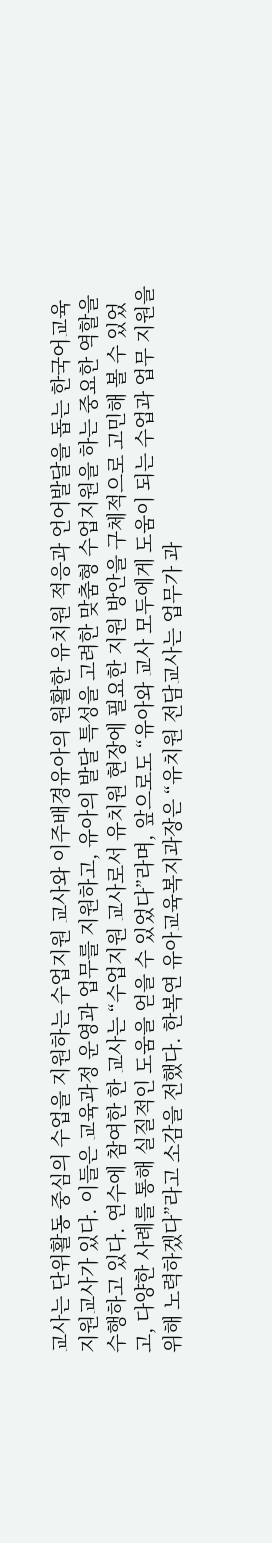교사는 단위활동 중심의 수업을 지원하는 수업지원 교사와 이주배경유아의 원활한 유치원 적응과 언어발달을 돕는 한국어교육 지원교사가 있다. 이들은 교육과정 운영과 업무를 지원하고, 유아의 발달 특성을 고려한 맞춤형 수업지원을 하는 중요한 역할을 수행하고 있다. 연수에 참여한 한 교사는 “수업지원 교사로서 유치원 현장에 필요한 지원 방안을 구체적으로 고민해 볼 수 있었고, 다양한 사례를 통해 실질적인 도움을 얻을 수 있었다”라며, 앞으로도 “유아와 교사 모두에게 도움이 되는 수업과 업무 지원을 위해 노력하겠다”라고 소감을 전했다. 한복연 유아교육복지과장은 “유치원 전담교사는 업무가 과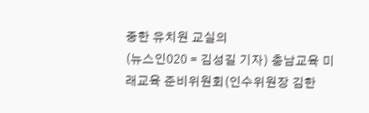중한 유치원 교실의
(뉴스인020 = 김성길 기자) 충남교육 미래교육 준비위원회(인수위원장 김한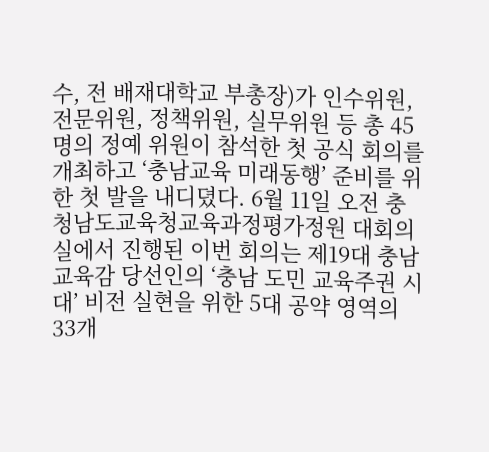수, 전 배재대학교 부총장)가 인수위원, 전문위원, 정책위원, 실무위원 등 총 45명의 정예 위원이 참석한 첫 공식 회의를 개최하고 ‘충남교육 미래동행’ 준비를 위한 첫 발을 내디뎠다. 6월 11일 오전 충청남도교육청교육과정평가정원 대회의실에서 진행된 이번 회의는 제19대 충남교육감 당선인의 ‘충남 도민 교육주권 시대’ 비전 실현을 위한 5대 공약 영역의 33개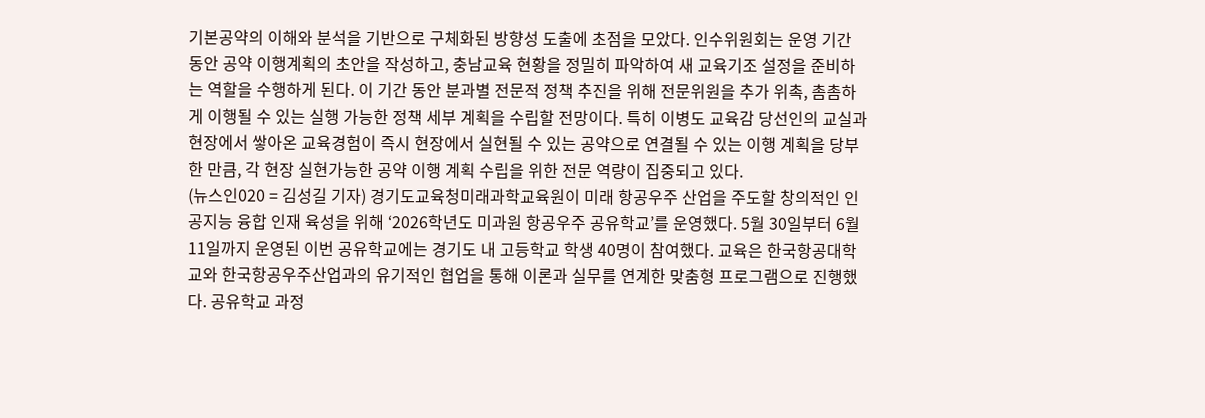기본공약의 이해와 분석을 기반으로 구체화된 방향성 도출에 초점을 모았다. 인수위원회는 운영 기간 동안 공약 이행계획의 초안을 작성하고, 충남교육 현황을 정밀히 파악하여 새 교육기조 설정을 준비하는 역할을 수행하게 된다. 이 기간 동안 분과별 전문적 정책 추진을 위해 전문위원을 추가 위촉, 촘촘하게 이행될 수 있는 실행 가능한 정책 세부 계획을 수립할 전망이다. 특히 이병도 교육감 당선인의 교실과 현장에서 쌓아온 교육경험이 즉시 현장에서 실현될 수 있는 공약으로 연결될 수 있는 이행 계획을 당부한 만큼, 각 현장 실현가능한 공약 이행 계획 수립을 위한 전문 역량이 집중되고 있다.
(뉴스인020 = 김성길 기자) 경기도교육청미래과학교육원이 미래 항공우주 산업을 주도할 창의적인 인공지능 융합 인재 육성을 위해 ‘2026학년도 미과원 항공우주 공유학교’를 운영했다. 5월 30일부터 6월 11일까지 운영된 이번 공유학교에는 경기도 내 고등학교 학생 40명이 참여했다. 교육은 한국항공대학교와 한국항공우주산업과의 유기적인 협업을 통해 이론과 실무를 연계한 맞춤형 프로그램으로 진행했다. 공유학교 과정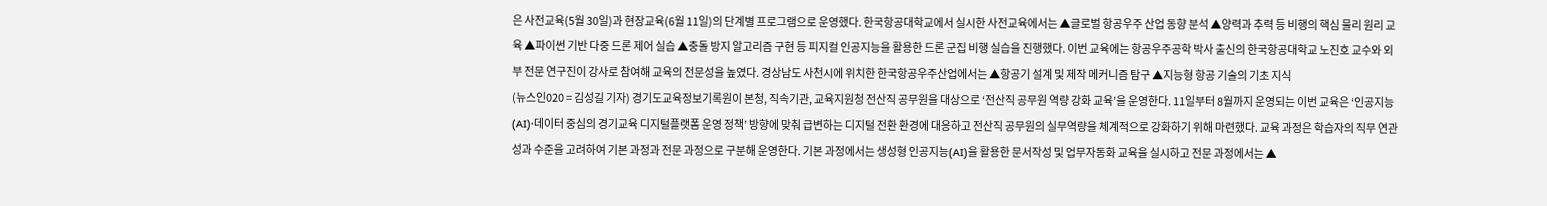은 사전교육(5월 30일)과 현장교육(6월 11일)의 단계별 프로그램으로 운영했다. 한국항공대학교에서 실시한 사전교육에서는 ▲글로벌 항공우주 산업 동향 분석 ▲양력과 추력 등 비행의 핵심 물리 원리 교육 ▲파이썬 기반 다중 드론 제어 실습 ▲충돌 방지 알고리즘 구현 등 피지컬 인공지능을 활용한 드론 군집 비행 실습을 진행했다. 이번 교육에는 항공우주공학 박사 출신의 한국항공대학교 노진호 교수와 외부 전문 연구진이 강사로 참여해 교육의 전문성을 높였다. 경상남도 사천시에 위치한 한국항공우주산업에서는 ▲항공기 설계 및 제작 메커니즘 탐구 ▲지능형 항공 기술의 기초 지식
(뉴스인020 = 김성길 기자) 경기도교육정보기록원이 본청, 직속기관, 교육지원청 전산직 공무원을 대상으로 ‘전산직 공무원 역량 강화 교육’을 운영한다. 11일부터 8월까지 운영되는 이번 교육은 ‘인공지능(AI)·데이터 중심의 경기교육 디지털플랫폼 운영 정책’ 방향에 맞춰 급변하는 디지털 전환 환경에 대응하고 전산직 공무원의 실무역량을 체계적으로 강화하기 위해 마련했다. 교육 과정은 학습자의 직무 연관성과 수준을 고려하여 기본 과정과 전문 과정으로 구분해 운영한다. 기본 과정에서는 생성형 인공지능(AI)을 활용한 문서작성 및 업무자동화 교육을 실시하고 전문 과정에서는 ▲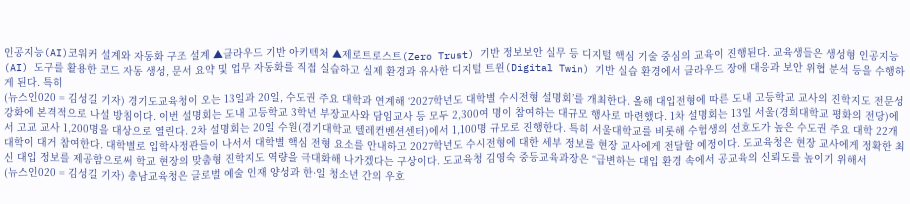인공지능(AI)코워커 설계와 자동화 구조 설계 ▲클라우드 기반 아키텍처 ▲제로트로스트(Zero Trust) 기반 정보보안 실무 등 디지털 핵심 기술 중심의 교육이 진행된다. 교육생들은 생성형 인공지능(AI) 도구를 활용한 코드 자동 생성, 문서 요약 및 업무 자동화를 직접 실습하고 실제 환경과 유사한 디지털 트윈(Digital Twin) 기반 실습 환경에서 클라우드 장애 대응과 보안 위협 분석 등을 수행하게 된다. 특히
(뉴스인020 = 김성길 기자) 경기도교육청이 오는 13일과 20일, 수도권 주요 대학과 연계해 ‘2027학년도 대학별 수시전형 설명회’를 개최한다. 올해 대입전형에 따른 도내 고등학교 교사의 진학지도 전문성 강화에 본격적으로 나설 방침이다. 이번 설명회는 도내 고등학교 3학년 부장교사와 담임교사 등 모두 2,300여 명이 참여하는 대규모 행사로 마련했다. 1차 설명회는 13일 서울(경희대학교 평화의 전당)에서 고교 교사 1,200명을 대상으로 열린다. 2차 설명회는 20일 수원(경기대학교 텔레컨벤션센터)에서 1,100명 규모로 진행한다. 특히 서울대학교를 비롯해 수험생의 선호도가 높은 수도권 주요 대학 22개 대학이 대거 참여한다. 대학별로 입학사정관들이 나서서 대학별 핵심 전형 요소를 안내하고 2027학년도 수시전형에 대한 세부 정보를 현장 교사에게 전달할 예정이다. 도교육청은 현장 교사에게 정확한 최신 대입 정보를 제공함으로써 학교 현장의 맞춤형 진학지도 역량을 극대화해 나가겠다는 구상이다. 도교육청 김영숙 중등교육과장은 “급변하는 대입 환경 속에서 공교육의 신뢰도를 높이기 위해서
(뉴스인020 = 김성길 기자) 충남교육청은 글로벌 예술 인재 양성과 한·일 청소년 간의 우호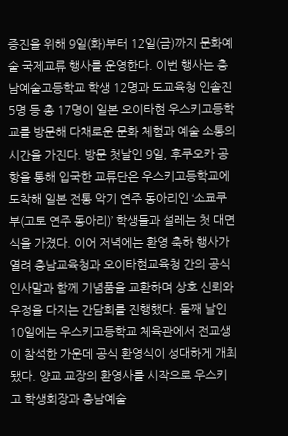증진을 위해 9일(화)부터 12일(금)까지 문화예술 국제교류 행사를 운영한다. 이번 행사는 충남예술고등학교 학생 12명과 도교육청 인솔진 5명 등 총 17명이 일본 오이타현 우스키고등학교를 방문해 다채로운 문화 체험과 예술 소통의 시간을 가진다. 방문 첫날인 9일, 후쿠오카 공항을 통해 입국한 교류단은 우스키고등학교에 도착해 일본 전통 악기 연주 동아리인 ‘소쿄쿠부(고토 연주 동아리)’ 학생들과 설레는 첫 대면식을 가졌다. 이어 저녁에는 환영 축하 행사가 열려 충남교육청과 오이타현교육청 간의 공식 인사말과 함께 기념품을 교환하며 상호 신뢰와 우정을 다지는 간담회를 진행했다. 둘째 날인 10일에는 우스키고등학교 체육관에서 전교생이 참석한 가운데 공식 환영식이 성대하게 개최됐다. 양교 교장의 환영사를 시작으로 우스키고 학생회장과 충남예술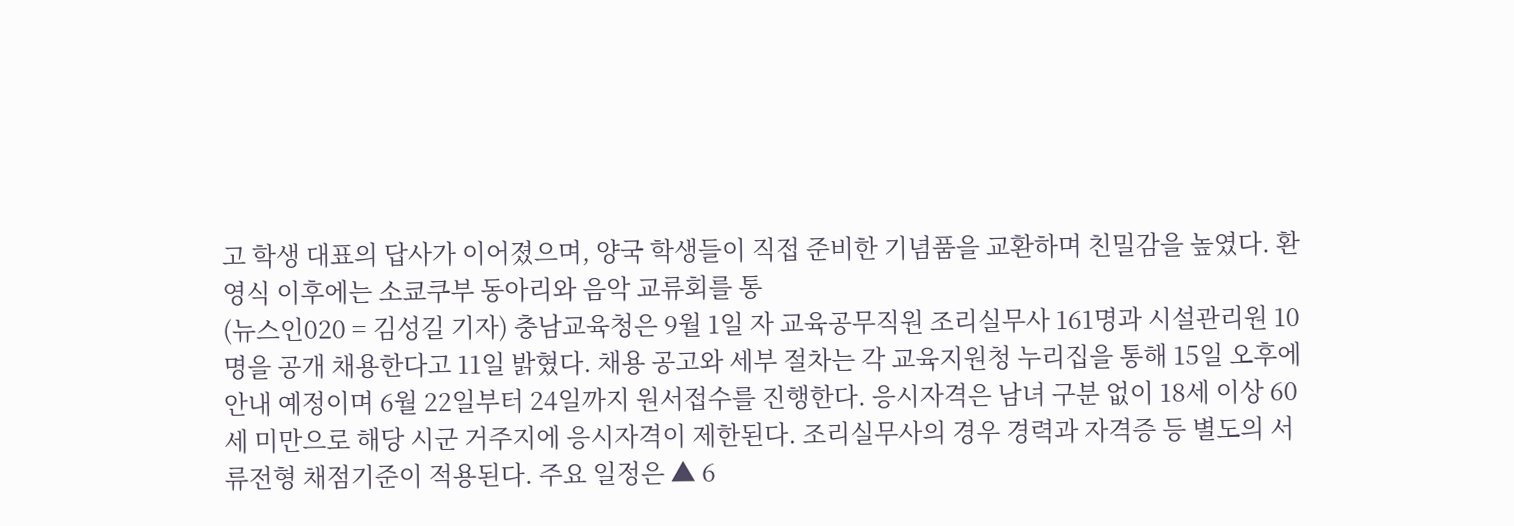고 학생 대표의 답사가 이어졌으며, 양국 학생들이 직접 준비한 기념품을 교환하며 친밀감을 높였다. 환영식 이후에는 소쿄쿠부 동아리와 음악 교류회를 통
(뉴스인020 = 김성길 기자) 충남교육청은 9월 1일 자 교육공무직원 조리실무사 161명과 시설관리원 10명을 공개 채용한다고 11일 밝혔다. 채용 공고와 세부 절차는 각 교육지원청 누리집을 통해 15일 오후에 안내 예정이며 6월 22일부터 24일까지 원서접수를 진행한다. 응시자격은 남녀 구분 없이 18세 이상 60세 미만으로 해당 시군 거주지에 응시자격이 제한된다. 조리실무사의 경우 경력과 자격증 등 별도의 서류전형 채점기준이 적용된다. 주요 일정은 ▲ 6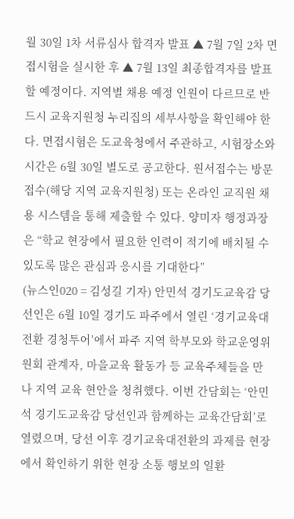월 30일 1차 서류심사 합격자 발표 ▲ 7월 7일 2차 면접시험을 실시한 후 ▲ 7월 13일 최종합격자를 발표할 예정이다. 지역별 채용 예정 인원이 다르므로 반드시 교육지원청 누리집의 세부사항을 확인해야 한다. 면접시험은 도교육청에서 주관하고, 시험장소와 시간은 6월 30일 별도로 공고한다. 원서접수는 방문접수(해당 지역 교육지원청) 또는 온라인 교직원 채용 시스템을 통해 제출할 수 있다. 양미자 행정과장은 “학교 현장에서 필요한 인력이 적기에 배치될 수 있도록 많은 관심과 응시를 기대한다”
(뉴스인020 = 김성길 기자) 안민석 경기도교육감 당선인은 6월 10일 경기도 파주에서 열린 ‘경기교육대전환 경청투어’에서 파주 지역 학부모와 학교운영위원회 관계자, 마을교육 활동가 등 교육주체들을 만나 지역 교육 현안을 청취했다. 이번 간담회는 ‘안민석 경기도교육감 당선인과 함께하는 교육간담회’로 열렸으며, 당선 이후 경기교육대전환의 과제를 현장에서 확인하기 위한 현장 소통 행보의 일환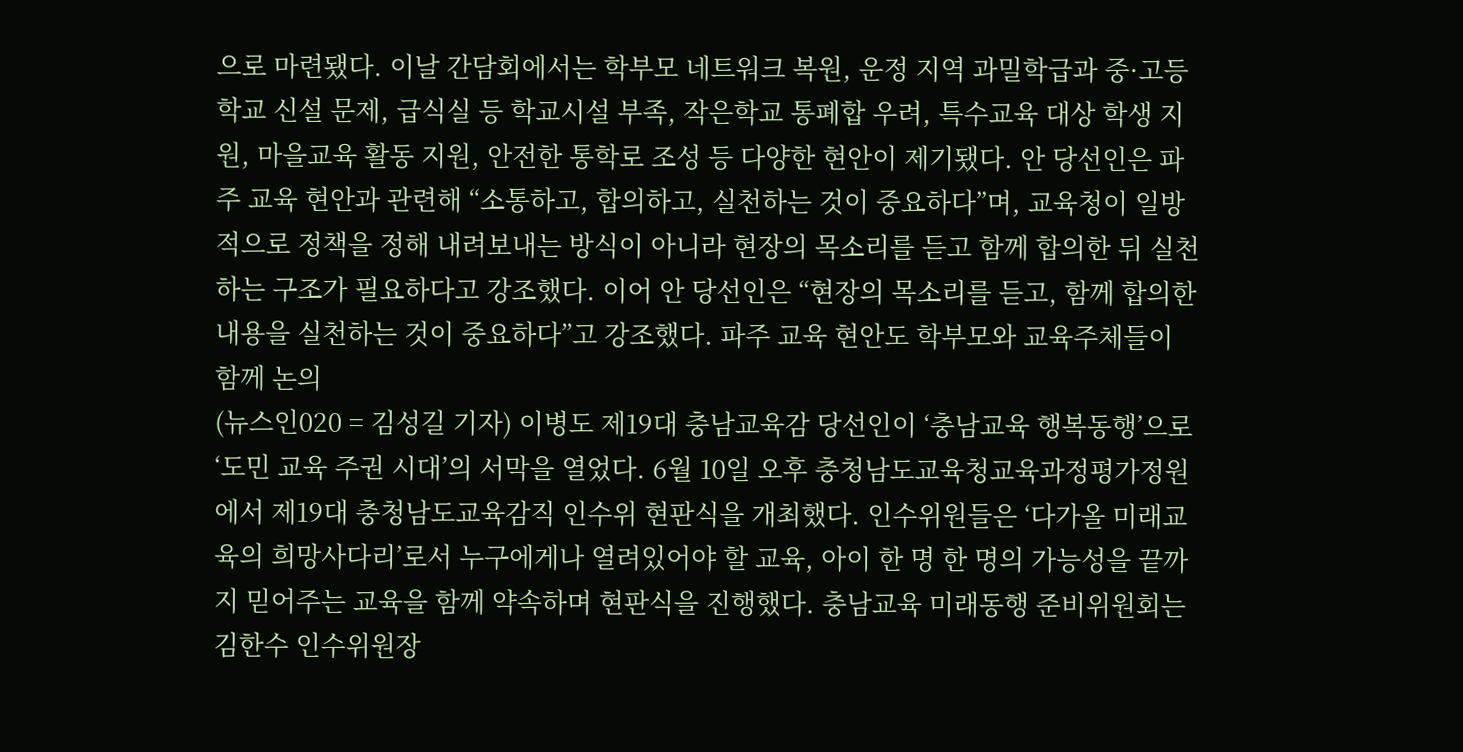으로 마련됐다. 이날 간담회에서는 학부모 네트워크 복원, 운정 지역 과밀학급과 중·고등학교 신설 문제, 급식실 등 학교시설 부족, 작은학교 통폐합 우려, 특수교육 대상 학생 지원, 마을교육 활동 지원, 안전한 통학로 조성 등 다양한 현안이 제기됐다. 안 당선인은 파주 교육 현안과 관련해 “소통하고, 합의하고, 실천하는 것이 중요하다”며, 교육청이 일방적으로 정책을 정해 내려보내는 방식이 아니라 현장의 목소리를 듣고 함께 합의한 뒤 실천하는 구조가 필요하다고 강조했다. 이어 안 당선인은 “현장의 목소리를 듣고, 함께 합의한 내용을 실천하는 것이 중요하다”고 강조했다. 파주 교육 현안도 학부모와 교육주체들이 함께 논의
(뉴스인020 = 김성길 기자) 이병도 제19대 충남교육감 당선인이 ‘충남교육 행복동행’으로 ‘도민 교육 주권 시대’의 서막을 열었다. 6월 10일 오후 충청남도교육청교육과정평가정원에서 제19대 충청남도교육감직 인수위 현판식을 개최했다. 인수위원들은 ‘다가올 미래교육의 희망사다리’로서 누구에게나 열려있어야 할 교육, 아이 한 명 한 명의 가능성을 끝까지 믿어주는 교육을 함께 약속하며 현판식을 진행했다. 충남교육 미래동행 준비위원회는 김한수 인수위원장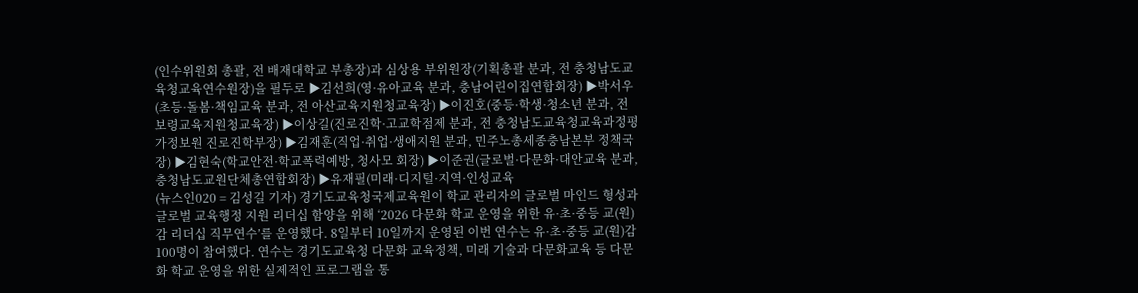(인수위원회 총괄, 전 배재대학교 부총장)과 심상용 부위원장(기획총괄 분과, 전 충청남도교육청교육연수원장)을 필두로 ▶김선희(영·유아교육 분과, 충남어린이집연합회장) ▶박서우(초등·돌봄·책임교육 분과, 전 아산교육지원청교육장) ▶이진호(중등·학생·청소년 분과, 전 보령교육지원청교육장) ▶이상길(진로진학·고교학점제 분과, 전 충청남도교육청교육과정평가정보원 진로진학부장) ▶김재훈(직업·취업·생애지원 분과, 민주노총세종충남본부 정책국장) ▶김현숙(학교안전·학교폭력예방, 청사모 회장) ▶이준권(글로벌·다문화·대안교육 분과, 충청남도교원단체총연합회장) ▶유재필(미래·디지털·지역·인성교육
(뉴스인020 = 김성길 기자) 경기도교육청국제교육원이 학교 관리자의 글로벌 마인드 형성과 글로벌 교육행정 지원 리더십 함양을 위해 ‘2026 다문화 학교 운영을 위한 유·초·중등 교(원)감 리더십 직무연수’를 운영했다. 8일부터 10일까지 운영된 이번 연수는 유·초·중등 교(원)감 100명이 참여했다. 연수는 경기도교육청 다문화 교육정책, 미래 기술과 다문화교육 등 다문화 학교 운영을 위한 실제적인 프로그램을 통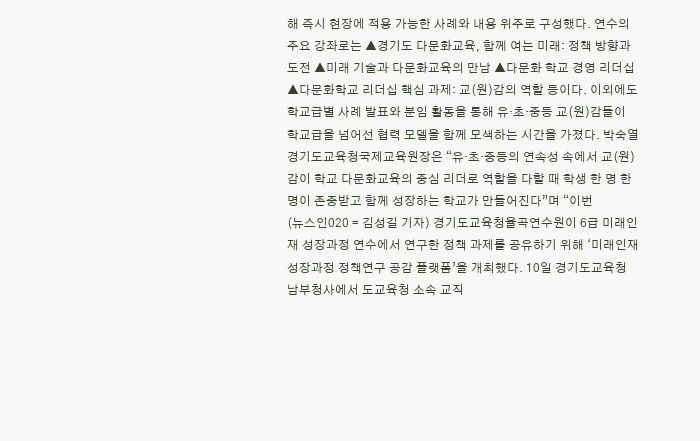해 즉시 현장에 적용 가능한 사례와 내용 위주로 구성했다. 연수의 주요 강좌로는 ▲경기도 다문화교육, 함께 여는 미래: 정책 방향과 도전 ▲미래 기술과 다문화교육의 만남 ▲다문화 학교 경영 리더십 ▲다문화학교 리더십 핵심 과제: 교(원)감의 역할 등이다. 이외에도 학교급별 사례 발표와 분임 활동을 통해 유·초·중등 교(원)감들이 학교급을 넘어선 협력 모델을 함께 모색하는 시간을 가졌다. 박숙열 경기도교육청국제교육원장은 “유·초·중등의 연속성 속에서 교(원)감이 학교 다문화교육의 중심 리더로 역할을 다할 때 학생 한 명 한 명이 존중받고 함께 성장하는 학교가 만들어진다”며 “이번
(뉴스인020 = 김성길 기자) 경기도교육청율곡연수원이 6급 미래인재 성장과정 연수에서 연구한 정책 과제를 공유하기 위해 ‘미래인재 성장과정 정책연구 공감 플랫폼’을 개최했다. 10일 경기도교육청 남부청사에서 도교육청 소속 교직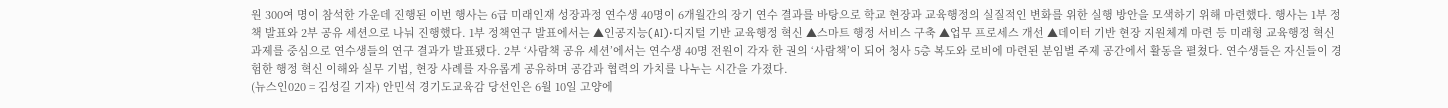원 300여 명이 참석한 가운데 진행된 이번 행사는 6급 미래인재 성장과정 연수생 40명이 6개월간의 장기 연수 결과를 바탕으로 학교 현장과 교육행정의 실질적인 변화를 위한 실행 방안을 모색하기 위해 마련했다. 행사는 1부 정책 발표와 2부 공유 세션으로 나눠 진행했다. 1부 정책연구 발표에서는 ▲인공지능(AI)·디지털 기반 교육행정 혁신 ▲스마트 행정 서비스 구축 ▲업무 프로세스 개선 ▲데이터 기반 현장 지원체계 마련 등 미래형 교육행정 혁신 과제를 중심으로 연수생들의 연구 결과가 발표됐다. 2부 ‘사람책 공유 세션’에서는 연수생 40명 전원이 각자 한 권의 ‘사람책’이 되어 청사 5층 복도와 로비에 마련된 분임별 주제 공간에서 활동을 펼쳤다. 연수생들은 자신들이 경험한 행정 혁신 이해와 실무 기법, 현장 사례를 자유롭게 공유하며 공감과 협력의 가치를 나누는 시간을 가졌다.
(뉴스인020 = 김성길 기자) 안민석 경기도교육감 당선인은 6월 10일 고양에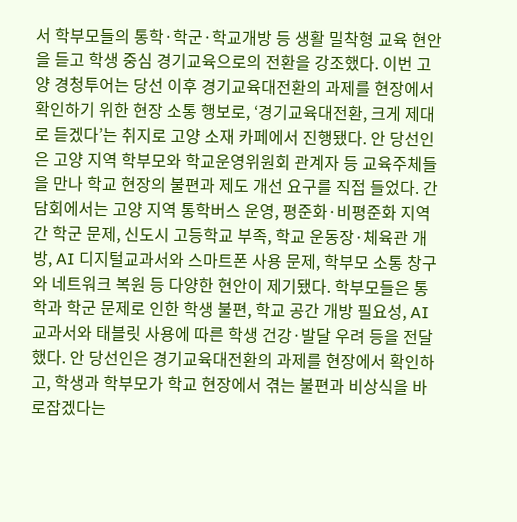서 학부모들의 통학·학군·학교개방 등 생활 밀착형 교육 현안을 듣고 학생 중심 경기교육으로의 전환을 강조했다. 이번 고양 경청투어는 당선 이후 경기교육대전환의 과제를 현장에서 확인하기 위한 현장 소통 행보로, ‘경기교육대전환, 크게 제대로 듣겠다’는 취지로 고양 소재 카페에서 진행됐다. 안 당선인은 고양 지역 학부모와 학교운영위원회 관계자 등 교육주체들을 만나 학교 현장의 불편과 제도 개선 요구를 직접 들었다. 간담회에서는 고양 지역 통학버스 운영, 평준화·비평준화 지역 간 학군 문제, 신도시 고등학교 부족, 학교 운동장·체육관 개방, AI 디지털교과서와 스마트폰 사용 문제, 학부모 소통 창구와 네트워크 복원 등 다양한 현안이 제기됐다. 학부모들은 통학과 학군 문제로 인한 학생 불편, 학교 공간 개방 필요성, AI교과서와 태블릿 사용에 따른 학생 건강·발달 우려 등을 전달했다. 안 당선인은 경기교육대전환의 과제를 현장에서 확인하고, 학생과 학부모가 학교 현장에서 겪는 불편과 비상식을 바로잡겠다는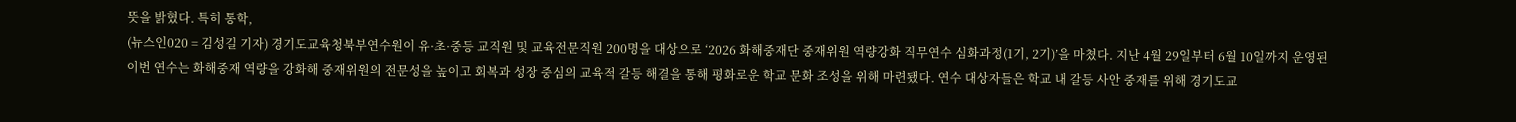뜻을 밝혔다. 특히 통학,
(뉴스인020 = 김성길 기자) 경기도교육청북부연수원이 유·초·중등 교직원 및 교육전문직원 200명을 대상으로 ‘2026 화해중재단 중재위원 역량강화 직무연수 심화과정(1기, 2기)’을 마쳤다. 지난 4월 29일부터 6월 10일까지 운영된 이번 연수는 화해중재 역량을 강화해 중재위원의 전문성을 높이고 회복과 성장 중심의 교육적 갈등 해결을 통해 평화로운 학교 문화 조성을 위해 마련됐다. 연수 대상자들은 학교 내 갈등 사안 중재를 위해 경기도교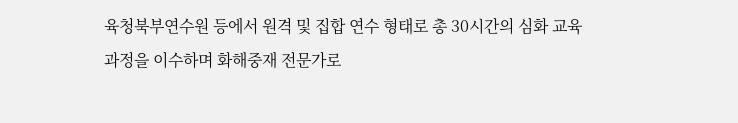육청북부연수원 등에서 원격 및 집합 연수 형태로 총 30시간의 심화 교육과정을 이수하며 화해중재 전문가로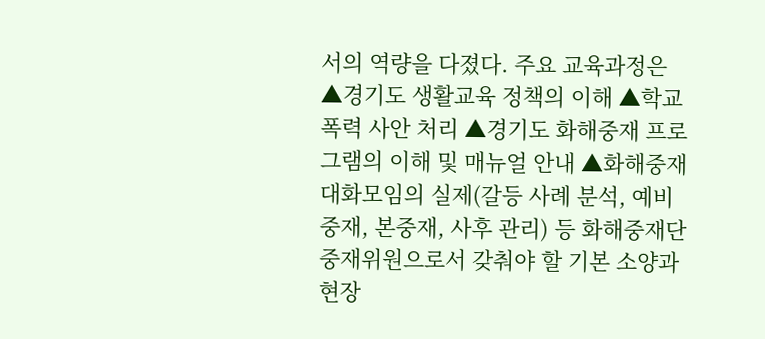서의 역량을 다졌다. 주요 교육과정은 ▲경기도 생활교육 정책의 이해 ▲학교폭력 사안 처리 ▲경기도 화해중재 프로그램의 이해 및 매뉴얼 안내 ▲화해중재 대화모임의 실제(갈등 사례 분석, 예비중재, 본중재, 사후 관리) 등 화해중재단 중재위원으로서 갖춰야 할 기본 소양과 현장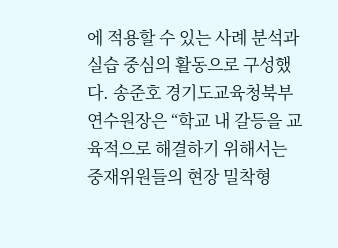에 적용할 수 있는 사례 분석과 실습 중심의 활동으로 구성했다. 송준호 경기도교육청북부연수원장은 “학교 내 갈등을 교육적으로 해결하기 위해서는 중재위원들의 현장 밀착형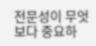전문성이 무엇보다 중요하